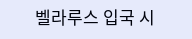벨라루스 입국 시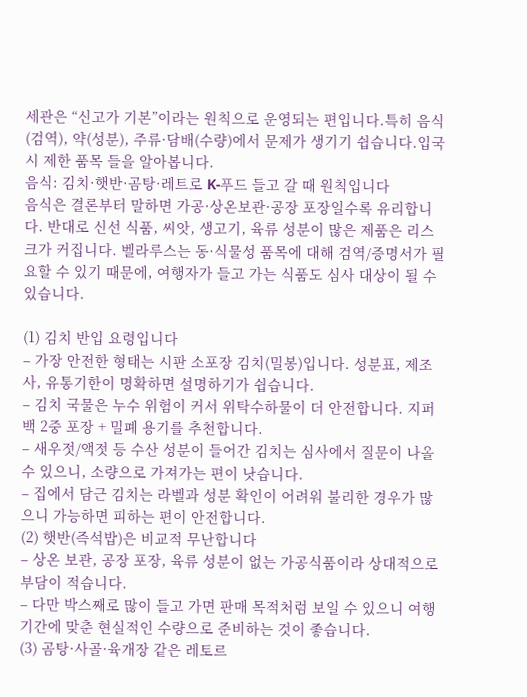세관은 “신고가 기본”이라는 원칙으로 운영되는 편입니다.특히 음식(검역), 약(성분), 주류·담배(수량)에서 문제가 생기기 쉽습니다.입국시 제한 품목 들을 알아봅니다.
음식: 김치·햇반·곰탕·레트로 K-푸드 들고 갈 때 원칙입니다
음식은 결론부터 말하면 가공·상온보관·공장 포장일수록 유리합니다. 반대로 신선 식품, 씨앗, 생고기, 육류 성분이 많은 제품은 리스크가 커집니다. 벨라루스는 동·식물성 품목에 대해 검역/증명서가 필요할 수 있기 때문에, 여행자가 들고 가는 식품도 심사 대상이 될 수 있습니다.

(1) 김치 반입 요령입니다
– 가장 안전한 형태는 시판 소포장 김치(밀봉)입니다. 성분표, 제조사, 유통기한이 명확하면 설명하기가 쉽습니다.
– 김치 국물은 누수 위험이 커서 위탁수하물이 더 안전합니다. 지퍼백 2중 포장 + 밀폐 용기를 추천합니다.
– 새우젓/액젓 등 수산 성분이 들어간 김치는 심사에서 질문이 나올 수 있으니, 소량으로 가져가는 편이 낫습니다.
– 집에서 담근 김치는 라벨과 성분 확인이 어려워 불리한 경우가 많으니 가능하면 피하는 편이 안전합니다.
(2) 햇반(즉석밥)은 비교적 무난합니다
– 상온 보관, 공장 포장, 육류 성분이 없는 가공식품이라 상대적으로 부담이 적습니다.
– 다만 박스째로 많이 들고 가면 판매 목적처럼 보일 수 있으니 여행 기간에 맞춘 현실적인 수량으로 준비하는 것이 좋습니다.
(3) 곰탕·사골·육개장 같은 레토르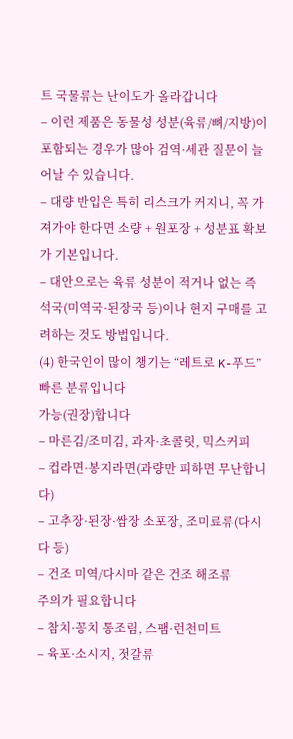트 국물류는 난이도가 올라갑니다
– 이런 제품은 동물성 성분(육류/뼈/지방)이 포함되는 경우가 많아 검역·세관 질문이 늘어날 수 있습니다.
– 대량 반입은 특히 리스크가 커지니, 꼭 가져가야 한다면 소량 + 원포장 + 성분표 확보가 기본입니다.
– 대안으로는 육류 성분이 적거나 없는 즉석국(미역국·된장국 등)이나 현지 구매를 고려하는 것도 방법입니다.
(4) 한국인이 많이 챙기는 “레트로 K-푸드” 빠른 분류입니다
가능(권장)합니다
– 마른김/조미김, 과자·초콜릿, 믹스커피
– 컵라면·봉지라면(과량만 피하면 무난합니다)
– 고추장·된장·쌈장 소포장, 조미료류(다시다 등)
– 건조 미역/다시마 같은 건조 해조류
주의가 필요합니다
– 참치·꽁치 통조림, 스팸·런천미트
– 육포·소시지, 젓갈류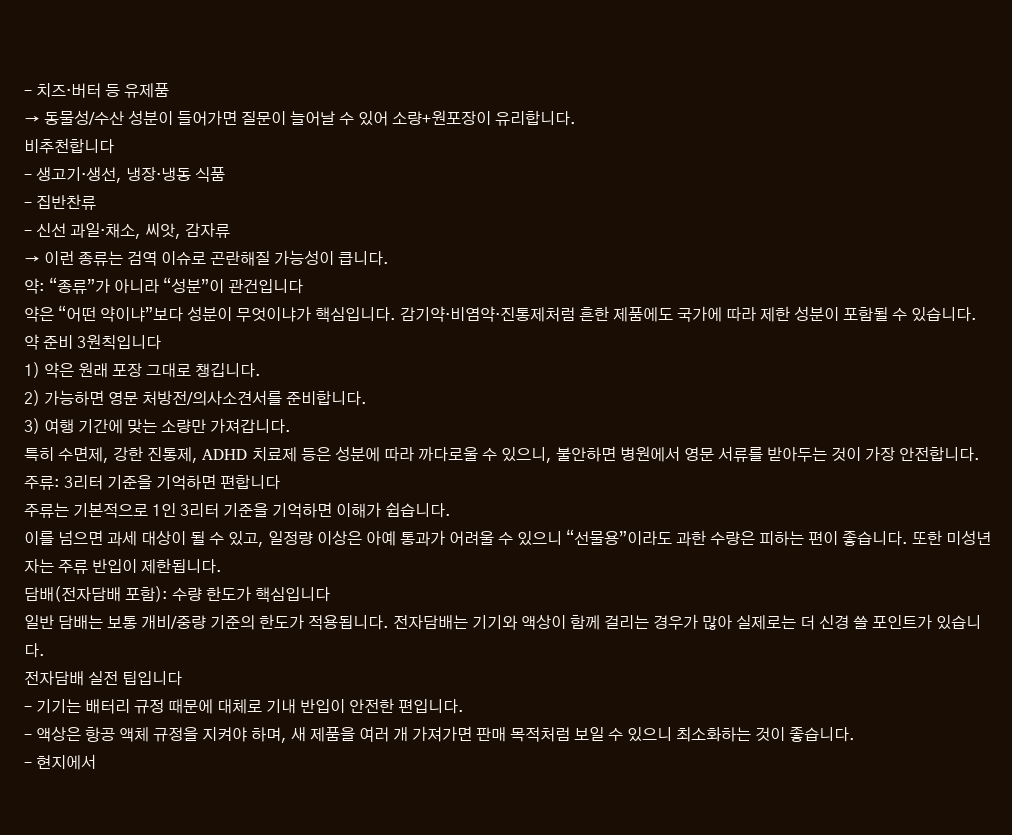– 치즈·버터 등 유제품
→ 동물성/수산 성분이 들어가면 질문이 늘어날 수 있어 소량+원포장이 유리합니다.
비추천합니다
– 생고기·생선, 냉장·냉동 식품
– 집반찬류
– 신선 과일·채소, 씨앗, 감자류
→ 이런 종류는 검역 이슈로 곤란해질 가능성이 큽니다.
약: “종류”가 아니라 “성분”이 관건입니다
약은 “어떤 약이냐”보다 성분이 무엇이냐가 핵심입니다. 감기약·비염약·진통제처럼 흔한 제품에도 국가에 따라 제한 성분이 포함될 수 있습니다.
약 준비 3원칙입니다
1) 약은 원래 포장 그대로 챙깁니다.
2) 가능하면 영문 처방전/의사소견서를 준비합니다.
3) 여행 기간에 맞는 소량만 가져갑니다.
특히 수면제, 강한 진통제, ADHD 치료제 등은 성분에 따라 까다로울 수 있으니, 불안하면 병원에서 영문 서류를 받아두는 것이 가장 안전합니다.
주류: 3리터 기준을 기억하면 편합니다
주류는 기본적으로 1인 3리터 기준을 기억하면 이해가 쉽습니다.
이를 넘으면 과세 대상이 될 수 있고, 일정량 이상은 아예 통과가 어려울 수 있으니 “선물용”이라도 과한 수량은 피하는 편이 좋습니다. 또한 미성년자는 주류 반입이 제한됩니다.
담배(전자담배 포함): 수량 한도가 핵심입니다
일반 담배는 보통 개비/중량 기준의 한도가 적용됩니다. 전자담배는 기기와 액상이 함께 걸리는 경우가 많아 실제로는 더 신경 쓸 포인트가 있습니다.
전자담배 실전 팁입니다
– 기기는 배터리 규정 때문에 대체로 기내 반입이 안전한 편입니다.
– 액상은 항공 액체 규정을 지켜야 하며, 새 제품을 여러 개 가져가면 판매 목적처럼 보일 수 있으니 최소화하는 것이 좋습니다.
– 현지에서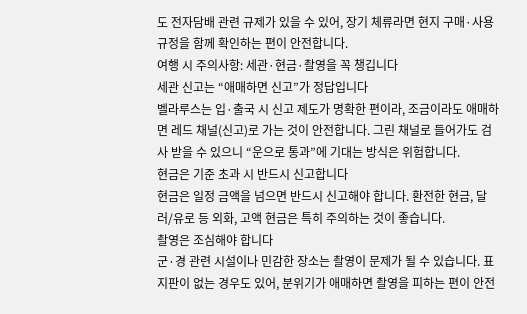도 전자담배 관련 규제가 있을 수 있어, 장기 체류라면 현지 구매·사용 규정을 함께 확인하는 편이 안전합니다.
여행 시 주의사항: 세관·현금·촬영을 꼭 챙깁니다
세관 신고는 “애매하면 신고”가 정답입니다
벨라루스는 입·출국 시 신고 제도가 명확한 편이라, 조금이라도 애매하면 레드 채널(신고)로 가는 것이 안전합니다. 그린 채널로 들어가도 검사 받을 수 있으니 “운으로 통과”에 기대는 방식은 위험합니다.
현금은 기준 초과 시 반드시 신고합니다
현금은 일정 금액을 넘으면 반드시 신고해야 합니다. 환전한 현금, 달러/유로 등 외화, 고액 현금은 특히 주의하는 것이 좋습니다.
촬영은 조심해야 합니다
군·경 관련 시설이나 민감한 장소는 촬영이 문제가 될 수 있습니다. 표지판이 없는 경우도 있어, 분위기가 애매하면 촬영을 피하는 편이 안전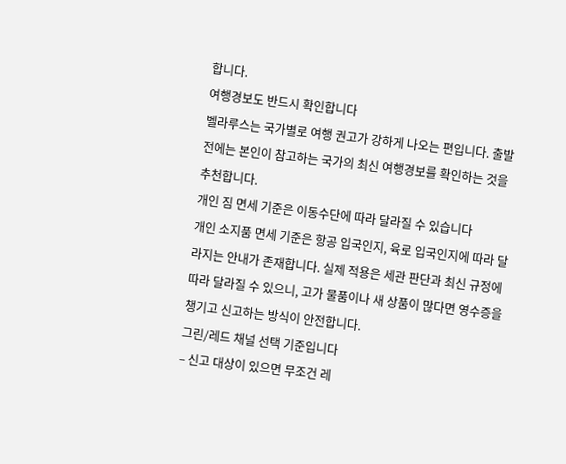합니다.
여행경보도 반드시 확인합니다
벨라루스는 국가별로 여행 권고가 강하게 나오는 편입니다. 출발 전에는 본인이 참고하는 국가의 최신 여행경보를 확인하는 것을 추천합니다.
개인 짐 면세 기준은 이동수단에 따라 달라질 수 있습니다
개인 소지품 면세 기준은 항공 입국인지, 육로 입국인지에 따라 달라지는 안내가 존재합니다. 실제 적용은 세관 판단과 최신 규정에 따라 달라질 수 있으니, 고가 물품이나 새 상품이 많다면 영수증을 챙기고 신고하는 방식이 안전합니다.
그린/레드 채널 선택 기준입니다
– 신고 대상이 있으면 무조건 레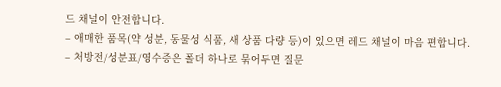드 채널이 안전합니다.
– 애매한 품목(약 성분, 동물성 식품, 새 상품 다량 등)이 있으면 레드 채널이 마음 편합니다.
– 처방전/성분표/영수증은 폴더 하나로 묶어두면 질문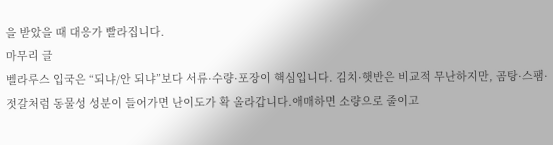을 받았을 때 대응가 빨라집니다.
마무리 글
벨라루스 입국은 “되냐/안 되냐”보다 서류·수량·포장이 핵심입니다. 김치·햇반은 비교적 무난하지만, 곰탕·스팸·젓갈처럼 동물성 성분이 들어가면 난이도가 확 올라갑니다.애매하면 소량으로 줄이고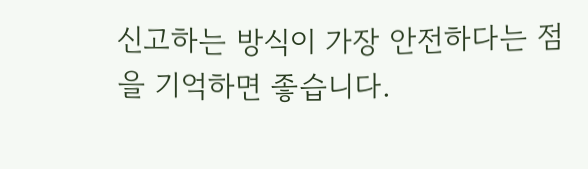신고하는 방식이 가장 안전하다는 점을 기억하면 좋습니다.